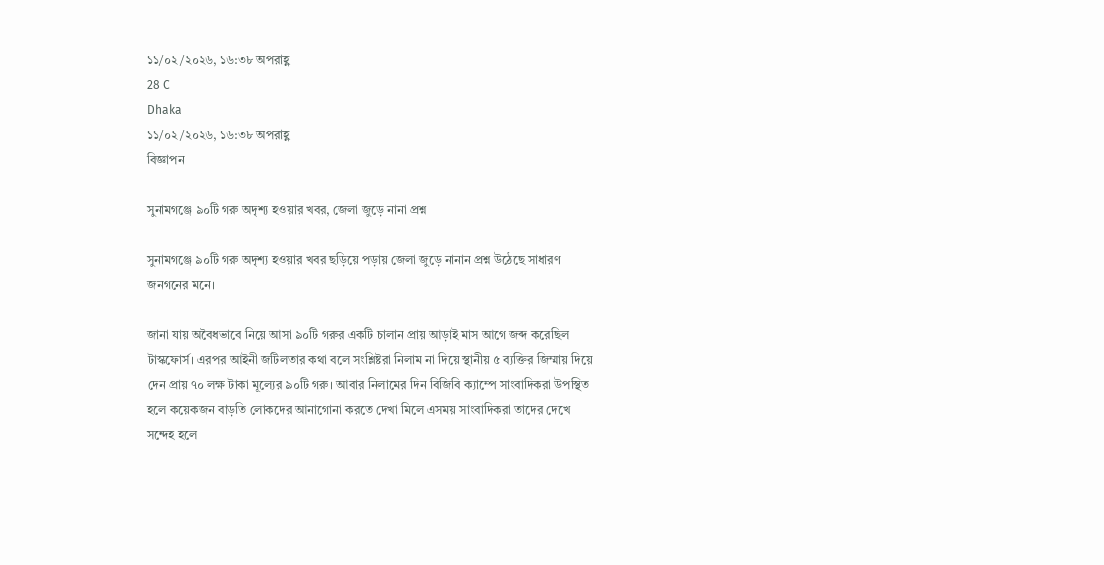১১/০২/২০২৬, ১৬:৩৮ অপরাহ্ণ
28 C
Dhaka
১১/০২/২০২৬, ১৬:৩৮ অপরাহ্ণ
বিজ্ঞাপন

সুনামগঞ্জে ৯০টি গরু অদৃশ্য হওয়ার খবর, জেলা জুড়ে নানা প্রশ্ন

সুনামগঞ্জে ৯০টি গরু অদৃশ্য হওয়ার খবর ছড়িয়ে পড়ায় জেলা জুড়ে নানান প্রশ্ন উঠেছে সাধারণ জনগনের মনে।

জানা যায় অবৈধভাবে নিয়ে আসা ৯০টি গরুর একটি চালান প্রায় আড়াই মাস আগে জব্দ করেছিল টাস্কফোর্স। এরপর আইনী জটিলতার কথা বলে সংশ্লিষ্টরা নিলাম না দিয়ে স্থানীয় ৫ ব্যক্তির জিম্মায় দিয়ে দেন প্রায় ৭০ লক্ষ টাকা মূল্যের ৯০টি গরু। আবার নিলামের দিন বিজিবি ক্যাম্পে সাংবাদিকরা উপস্থিত হলে কয়েকজন বাড়তি লোকদের আনাগোনা করতে দেখা মিলে এসময় সাংবাদিকরা তাদের দেখে সন্দেহ হলে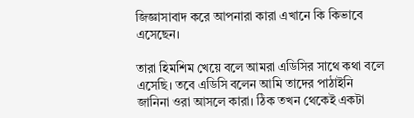জিজ্ঞাসাবাদ করে আপনারা কারা এখানে কি কিভাবে এসেছেন।

তারা হিমশিম খেয়ে বলে আমরা এডিসির সাথে কথা বলে এসেছি। তবে এডিসি বলেন আমি তাদের পাঠাইনি জানিনা ওরা আসলে কারা। ঠিক তখন থেকেই একটা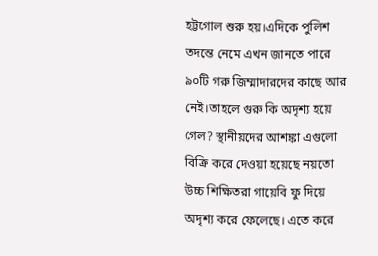হট্টগোল শুরু হয়।এদিকে পুলিশ তদন্তে নেমে এখন জানতে পারে ৯০টি গরু জিম্মাদারদের কাছে আর নেই।তাহলে গুরু কি অদৃশ্য হয়ে গেল? স্থানীয়দের আশঙ্কা এগুলো বিক্রি করে দেওয়া হয়েছে নয়তো উচ্চ শিক্ষিতরা গায়েবি ফু দিয়ে অদৃশ্য করে ফেলেছে। এতে করে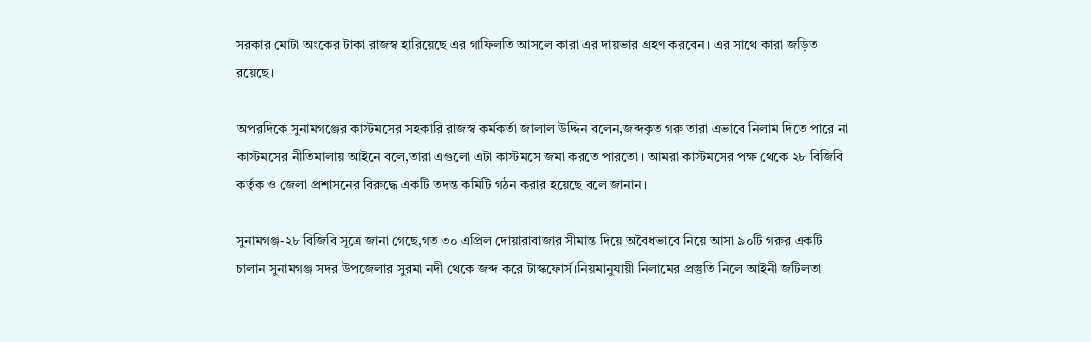সরকার মোটা অংকের টাকা রাজস্ব হারিয়েছে এর গাফিলতি আসলে কারা এর দায়ভার গ্রহণ করবেন। এর সাথে কারা জড়িত রয়েছে।

অপরদিকে সুনামগঞ্জের কাস্টমসের সহকারি রাজস্ব কর্মকর্তা জালাল উদ্দিন বলেন,জব্দকৃত গরু তারা এভাবে নিলাম দিতে পারে না কাস্টমসের নীতিমালায় আইনে বলে,তারা এগুলো এটা কাস্টমসে জমা করতে পারতো । আমরা কাস্টমসের পক্ষ থেকে ২৮ বিজিবি কর্তৃক ও জেলা প্রশাসনের বিরুদ্ধে একটি তদন্ত কমিটি গঠন করার হয়েছে বলে জানান।

সুনামগঞ্জ-২৮ বিজিবি সূত্রে জানা গেছে,গত ৩০ এপ্রিল দোয়ারাবাজার সীমান্ত দিয়ে অবৈধভাবে নিয়ে আসা ৯০টি গরুর একটি চালান সুনামগঞ্জ সদর উপজেলার সুরমা নদী থেকে জব্দ করে টাস্কফোর্স।নিয়মানুযায়ী নিলামের প্রস্তুতি নিলে আইনী জটিলতা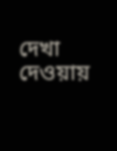দেখা দেওয়ায়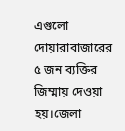এগুলো দোয়ারাবাজারের ৫ জন ব্যক্তির জিম্মায় দেওয়া হয়।জেলা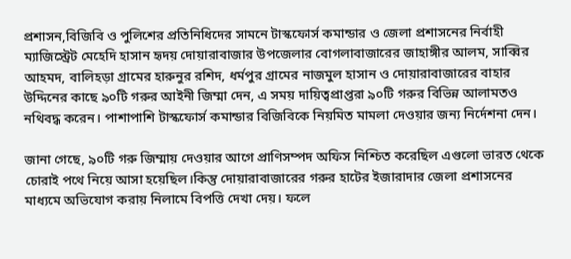প্রশাসন,বিজিবি ও পুলিশের প্রতিনিধিদের সামনে টাস্কফোর্স কমান্ডার ও জেলা প্রশাসনের নির্বাহী ম্যাজিস্ট্রেট মেহেদি হাসান হৃদয় দোয়ারাবাজার উপজেলার বোগলাবাজারের জাহাঙ্গীর আলম, সাব্বির আহমদ, বালিহড়া গ্রামের হারুনুর রশিদ, ধর্মপুর গ্রামের নাজমুল হাসান ও দোয়ারাবাজারের বাহার উদ্দিনের কাছে ৯০টি গরুর আইনী জিম্মা দেন, এ সময় দায়িত্বপ্রাপ্তরা ৯০টি গরুর বিভিন্ন আলামতও নথিবদ্ধ করেন। পাশাপাশি টাস্কফোর্স কমান্ডার বিজিবিকে নিয়মিত মামলা দেওয়ার জন্য নির্দেশনা দেন।

জানা গেছে, ৯০টি গরু জিম্মায় দেওয়ার আগে প্রাণিসম্পদ অফিস নিশ্চিত করেছিল এগুলো ভারত থেকে চোরাই পথে নিয়ে আসা হয়েছিল।কিন্তু দোয়ারাবাজারের গরুর হাটের ইজারাদার জেলা প্রশাসনের মাধ্যমে অভিযোগ করায় নিলামে বিপত্তি দেখা দেয়। ফলে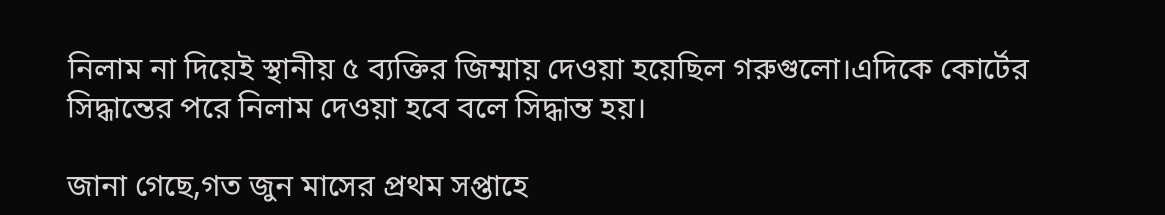নিলাম না দিয়েই স্থানীয় ৫ ব্যক্তির জিম্মায় দেওয়া হয়েছিল গরুগুলো।এদিকে কোর্টের সিদ্ধান্তের পরে নিলাম দেওয়া হবে বলে সিদ্ধান্ত হয়।

জানা গেছে,গত জুন মাসের প্রথম সপ্তাহে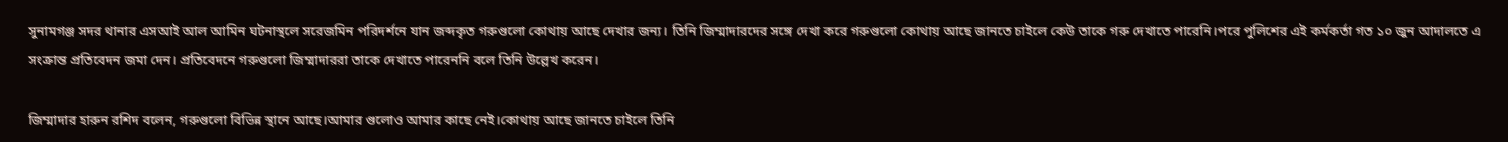সুনামগঞ্জ সদর থানার এসআই আল আমিন ঘটনাস্থলে সরেজমিন পরিদর্শনে যান জব্দকৃত গরুগুলো কোথায় আছে দেখার জন্য। তিনি জিম্মাদারদের সঙ্গে দেখা করে গরুগুলো কোথায় আছে জানতে চাইলে কেউ তাকে গরু দেখাতে পারেনি।পরে পুলিশের এই কর্মকর্তা গত ১০ জুন আদালতে এ সংক্রান্ত প্রতিবেদন জমা দেন। প্রতিবেদনে গরুগুলো জিম্মাদাররা তাকে দেখাতে পারেননি বলে তিনি উল্লেখ করেন।

জিম্মাদার হারুন রশিদ বলেন, গরুগুলো বিভিন্ন স্থানে আছে।আমার গুলোও আমার কাছে নেই।কোথায় আছে জানতে চাইলে তিনি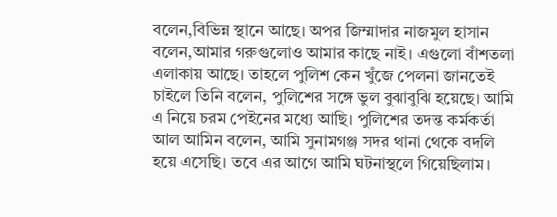বলেন,বিভিন্ন স্থানে আছে। অপর জিম্মাদার নাজমুল হাসান বলেন,আমার গরুগুলোও আমার কাছে নাই। এগুলো বাঁশতলা এলাকায় আছে। তাহলে পুলিশ কেন খুঁজে পেলনা জানতেই চাইলে তিনি বলেন, পুলিশের সঙ্গে ভুল বুঝাবুঝি হয়েছে। আমি এ নিয়ে চরম পেইনের মধ্যে আছি। পুলিশের তদন্ত কর্মকর্তা আল আমিন বলেন, আমি সুনামগঞ্জ সদর থানা থেকে বদলি হয়ে এসেছি। তবে এর আগে আমি ঘটনাস্থলে গিয়েছিলাম।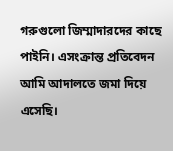গরুগুলো জিম্মাদারদের কাছে পাইনি। এসংক্রান্ত প্রতিবেদন আমি আদালতে জমা দিয়ে এসেছি।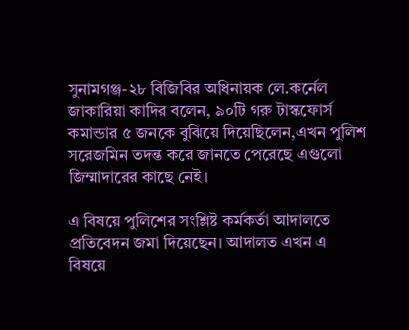সুনামগঞ্জ-২৮ বিজিবির অধিনায়ক লে.কর্নেল জাকারিয়া কাদির বলেন, ৯০টি গরু টাস্কফোর্স কমান্ডার ৫ জনকে বুঝিয়ে দিয়েছিলেন,এখন পুলিশ সরেজমিন তদন্ত করে জানতে পেরেছে এগুলো জিম্মাদারের কাছে নেই।

এ বিষয়ে পুলিশের সংশ্লিষ্ট কর্মকর্তা আদালতে প্রতিবেদন জমা দিয়েছেন। আদালত এখন এ বিষয়ে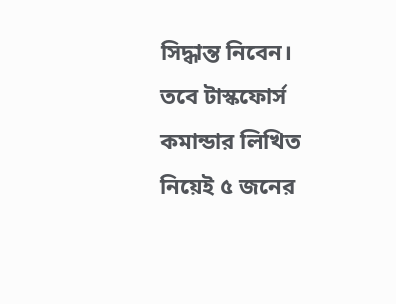সিদ্ধান্ত নিবেন। তবে টাস্কফোর্স কমান্ডার লিখিত নিয়েই ৫ জনের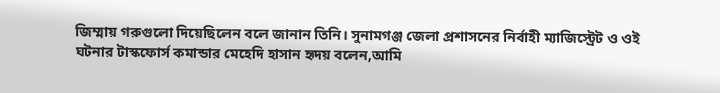জিম্মায় গরুগুলো দিয়েছিলেন বলে জানান তিনি। সুনামগঞ্জ জেলা প্রশাসনের নির্বাহী ম্যাজিস্ট্রেট ও ওই ঘটনার টাস্কফোর্স কমান্ডার মেহেদি হাসান হৃদয় বলেন,আমি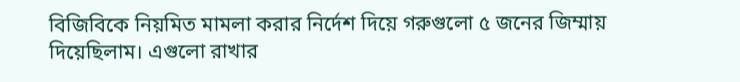বিজিবিকে নিয়মিত মামলা করার নির্দেশ দিয়ে গরুগুলো ৫ জনের জিম্মায় দিয়েছিলাম। এগুলো রাখার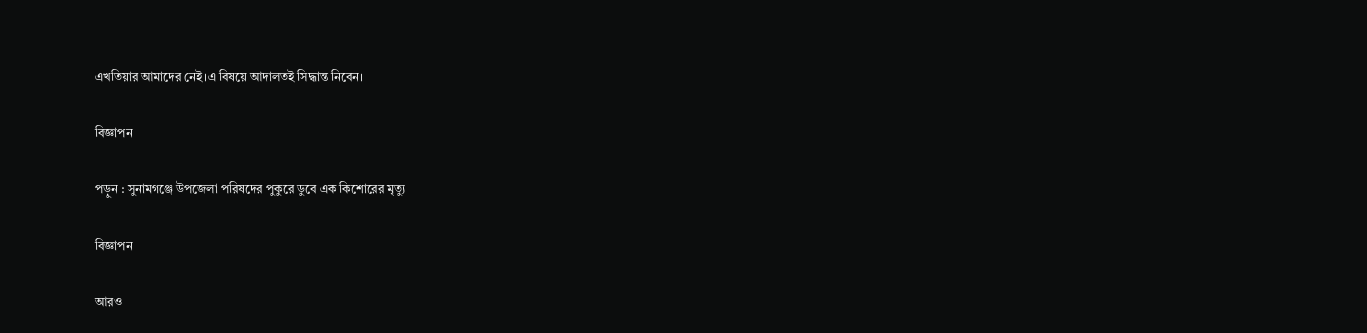এখতিয়ার আমাদের নেই।এ বিষয়ে আদালতই সিদ্ধান্ত নিবেন।

বিজ্ঞাপন

পড়ুন : সুনামগঞ্জে উপজেলা পরিষদের পুকুরে ডুবে এক কিশোরের মৃত্যু

বিজ্ঞাপন

আরও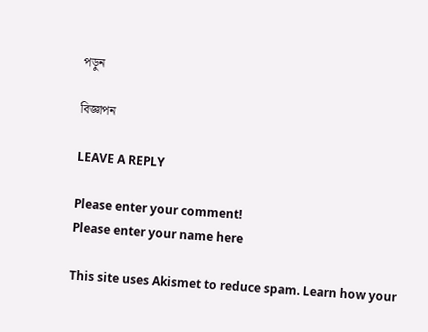পড়ুন

বিজ্ঞাপন

LEAVE A REPLY

Please enter your comment!
Please enter your name here

This site uses Akismet to reduce spam. Learn how your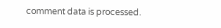comment data is processed.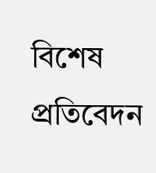বিশেষ প্রতিবেদন